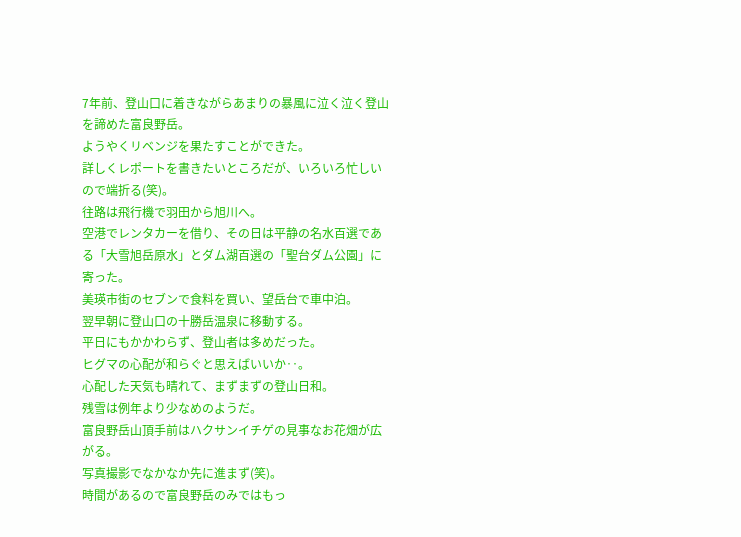7年前、登山口に着きながらあまりの暴風に泣く泣く登山を諦めた富良野岳。
ようやくリベンジを果たすことができた。
詳しくレポートを書きたいところだが、いろいろ忙しいので端折る(笑)。
往路は飛行機で羽田から旭川へ。
空港でレンタカーを借り、その日は平静の名水百選である「大雪旭岳原水」とダム湖百選の「聖台ダム公園」に寄った。
美瑛市街のセブンで食料を買い、望岳台で車中泊。
翌早朝に登山口の十勝岳温泉に移動する。
平日にもかかわらず、登山者は多めだった。
ヒグマの心配が和らぐと思えばいいか‥。
心配した天気も晴れて、まずまずの登山日和。
残雪は例年より少なめのようだ。
富良野岳山頂手前はハクサンイチゲの見事なお花畑が広がる。
写真撮影でなかなか先に進まず(笑)。
時間があるので富良野岳のみではもっ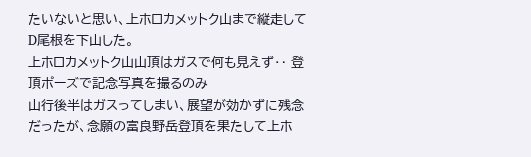たいないと思い、上ホロカメットク山まで縦走してD尾根を下山した。
上ホロカメットク山山頂はガスで何も見えず‥ 登頂ポーズで記念写真を撮るのみ
山行後半はガスってしまい、展望が効かずに残念だったが、念願の富良野岳登頂を果たして上ホ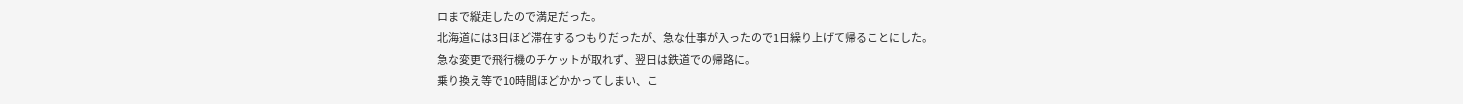ロまで縦走したので満足だった。
北海道には3日ほど滞在するつもりだったが、急な仕事が入ったので1日繰り上げて帰ることにした。
急な変更で飛行機のチケットが取れず、翌日は鉄道での帰路に。
乗り換え等で10時間ほどかかってしまい、こ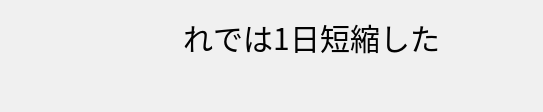れでは1日短縮した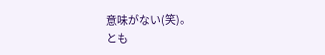意味がない(笑)。
とも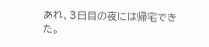あれ、3日目の夜には帰宅できた。